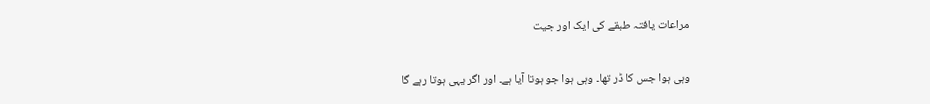مراعات یافتہ طبقے کی ایک اور جیت

وہی ہوا جس کا ڈر تھا۔ وہی ہوا جو ہوتا آیا ہے۔ اور اگر یہی ہوتا رہے گا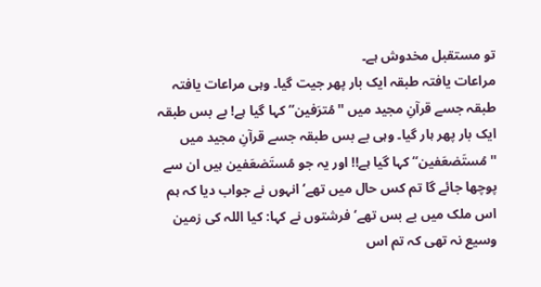تو مستقبل مخدوش ہے۔
مراعات یافتہ طبقہ ایک بار پھر جیت گیا۔ وہی مراعات یافتہ طبقہ جسے قرآنِ مجید میں ''مُترَفین‘‘ کہا گیا ہے! بے بس طبقہ ایک بار پھر ہار گیا۔ وہی بے بس طبقہ جسے قرآنِ مجید میں ''مُستَضعَفین‘‘ کہا گیا ہے!! اور یہ جو مُستَضعَفین ہیں ان سے پوچھا جائے گا تم کس حال میں تھے‘ انہوں نے جواب دیا کہ ہم اس ملک میں بے بس تھے‘ فرشتوں نے کہا: کیا اللہ کی زمین وسیع نہ تھی کہ تم اس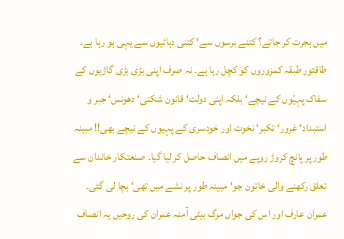میں ہجرت کر جاتے؟ کتنے برسوں سے‘ کتنی دہائیوں سے یہی ہو رہا ہے۔ طاقتور طبقہ کمزوروں کو کچل رہا ہے۔ نہ صرف اپنی بڑی بڑی گاڑیوں کے سفاک پہیّوں کے نیچے‘ بلکہ اپنی دولت‘ قانون شکنی‘ دھونس‘ جبر و استبداد‘ غرور‘ تکبر‘ نخوت اور خودسری کے پہیوں کے نیچے بھی!! مبینہ طور پر پانچ کروڑ روپے میں انصاف حاصل کر لیا گیا۔ صنعتکار خاندان سے تعلق رکھنے والی خاتون جو‘ مبینہ طور پر نشے میں تھی‘ بچا لی گئی۔ عمران عارف اور اس کی جواں مرگ بیٹی آمنہ عمران کی روحیں یہ انصاف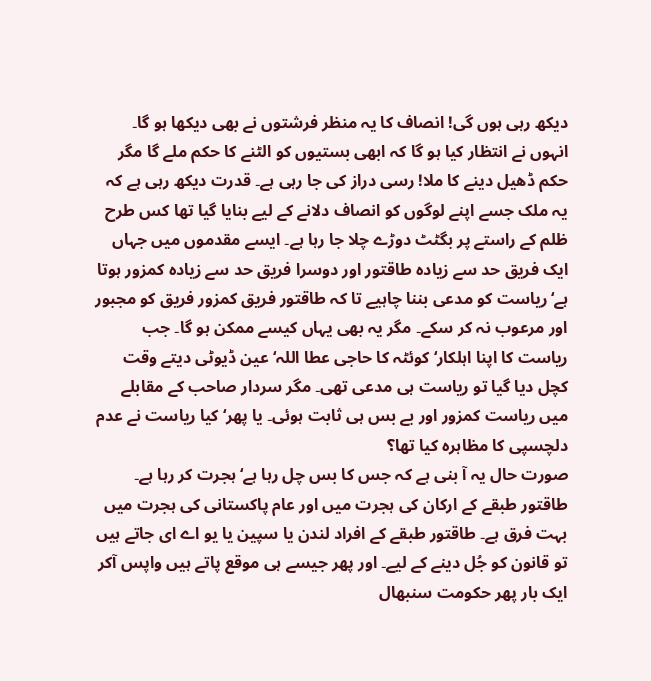دیکھ رہی ہوں گی! انصاف کا یہ منظر فرشتوں نے بھی دیکھا ہو گا۔ انہوں نے انتظار کیا ہو گا کہ ابھی بستیوں کو الٹنے کا حکم ملے گا مگر حکم ڈھیل دینے کا ملا! رسی دراز کی جا رہی ہے۔ قدرت دیکھ رہی ہے کہ یہ ملک جسے اپنے لوگوں کو انصاف دلانے کے لیے بنایا گیا تھا کس طرح ظلم کے راستے پر بگٹٹ دوڑے چلا جا رہا ہے۔ ایسے مقدموں میں جہاں ایک فریق حد سے زیادہ طاقتور اور دوسرا فریق حد سے زیادہ کمزور ہوتا ہے‘ ریاست کو مدعی بننا چاہیے تا کہ طاقتور فریق کمزور فریق کو مجبور اور مرعوب نہ کر سکے۔ مگر یہ بھی یہاں کیسے ممکن ہو گا۔ جب ریاست کا اپنا اہلکار‘ کوئٹہ کا حاجی عطا اللہ‘ عین ڈیوٹی دیتے وقت کچل دیا گیا تو ریاست ہی مدعی تھی۔ مگر سردار صاحب کے مقابلے میں ریاست کمزور اور بے بس ہی ثابت ہوئی۔ یا پھر‘ کیا ریاست نے عدم دلچسپی کا مظاہرہ کیا تھا؟
صورت حال یہ آ بنی ہے کہ جس کا بس چل رہا ہے‘ ہجرت کر رہا ہے۔ طاقتور طبقے کے ارکان کی ہجرت میں اور عام پاکستانی کی ہجرت میں بہت فرق ہے۔ طاقتور طبقے کے افراد لندن یا سپین یا یو اے ای جاتے ہیں تو قانون کو جُل دینے کے لیے۔ اور پھر جیسے ہی موقع پاتے ہیں واپس آکر ایک بار پھر حکومت سنبھال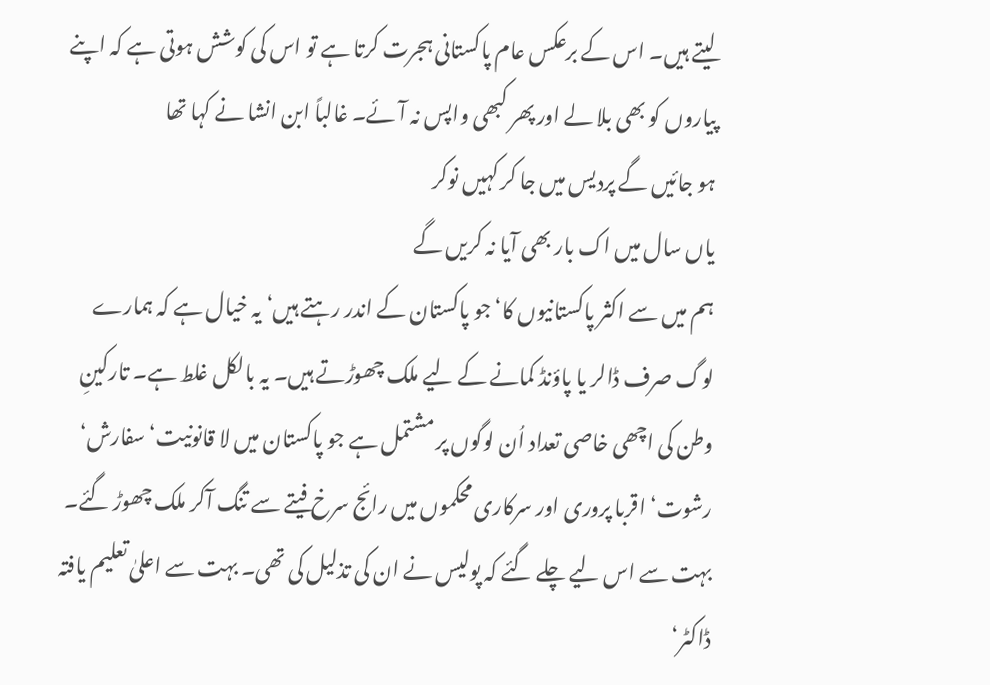لیتے ہیں۔ اس کے برعکس عام پاکستانی ہجرت کرتا ہے تو اس کی کوشش ہوتی ہے کہ اپنے پیاروں کو بھی بلا لے اور پھر کبھی واپس نہ آئے۔ غالباً ابن انشا نے کہا تھا
ہو جائیں گے پردیس میں جا کر کہیں نوکر
یاں سال میں اک بار بھی آیا نہ کریں گے
ہم میں سے اکثر پاکستانیوں کا‘ جو پاکستان کے اندر رہتے ہیں‘ یہ خیال ہے کہ ہمارے لوگ صرف ڈالر یا پاؤنڈ کمانے کے لیے ملک چھوڑتے ہیں۔ یہ بالکل غلط ہے۔ تارکینِ وطن کی اچھی خاصی تعداد اُن لوگوں پر مشتمل ہے جو پاکستان میں لا قانونیت‘ سفارش‘ رشوت‘ اقربا پروری اور سرکاری محکموں میں رائج سرخ فیتے سے تنگ آکر ملک چھوڑ گئے۔ بہت سے اس لیے چلے گئے کہ پولیس نے ان کی تذلیل کی تھی۔ بہت سے اعلیٰ تعلیم یافتہ ڈاکٹر‘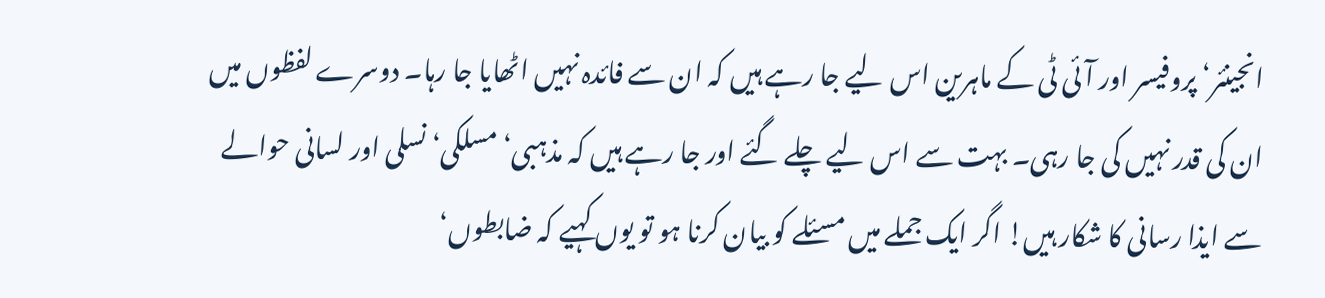انجینئر‘ پروفیسر اور آئی ٹی کے ماہرین اس لیے جا رہے ہیں کہ ان سے فائدہ نہیں اٹھایا جا رہا۔ دوسرے لفظوں میں ان کی قدر نہیں کی جا رہی۔ بہت سے اس لیے چلے گئے اور جا رہے ہیں کہ مذہبی‘ مسلکی‘ نسلی اور لسانی حوالے سے ایذا رسانی کا شکار ہیں! اگر ایک جملے میں مسئلے کو بیان کرنا ہو تو یوں کہیے کہ ضابطوں‘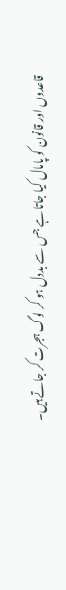قاعدوں اور قانون کو پامال کیا جاتا ہے جس سے بددل ہو کر لوگ ہجرت کر جاتے ہیں۔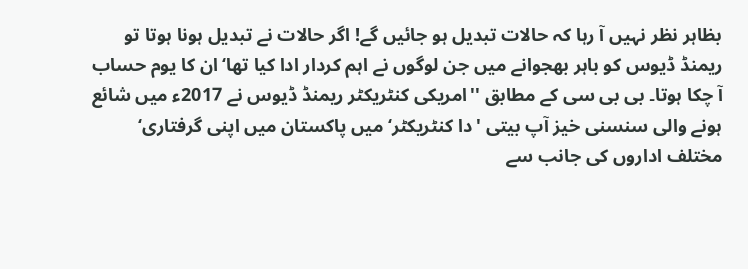بظاہر نظر نہیں آ رہا کہ حالات تبدیل ہو جائیں گے! اگر حالات نے تبدیل ہونا ہوتا تو ریمنڈ ڈیوس کو باہر بھجوانے میں جن لوگوں نے اہم کردار ادا کیا تھا‘ ان کا یوم حساب آ چکا ہوتا۔ بی بی سی کے مطابق ''امریکی کنٹریکٹر ریمنڈ ڈیوس نے 2017ء میں شائع ہونے والی سنسنی خیز آپ بیتی 'دا کنٹریکٹر‘ میں پاکستان میں اپنی گرفتاری‘ مختلف اداروں کی جانب سے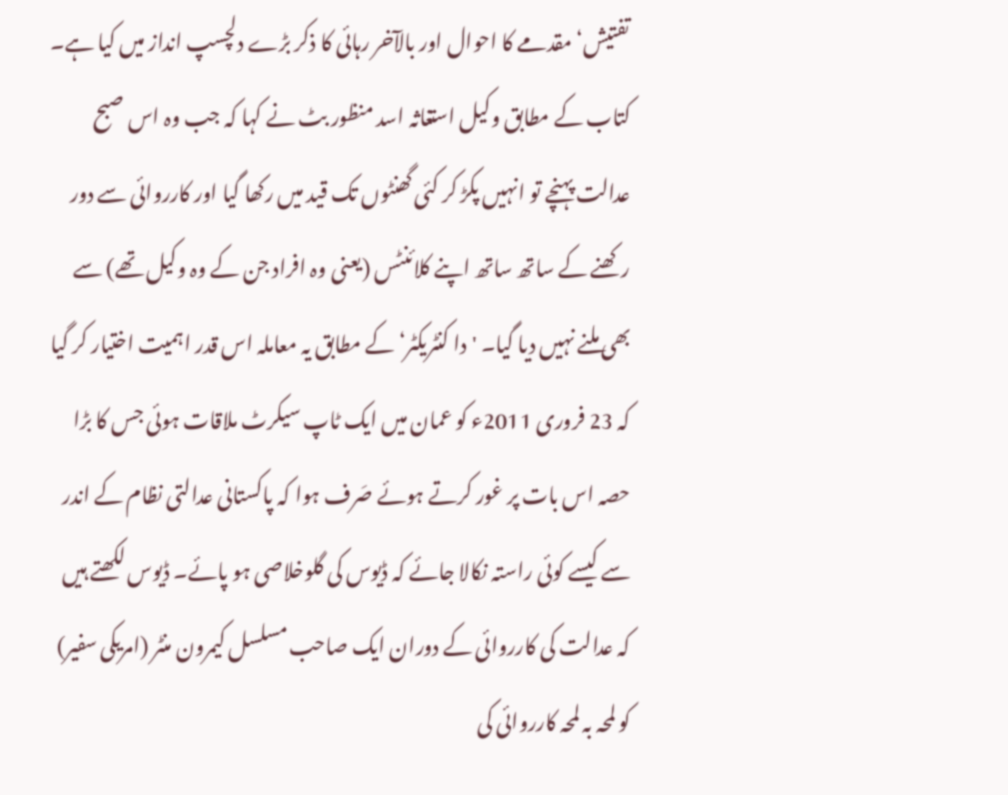تفتیش‘ مقدمے کا احوال اور بالآخر رہائی کا ذکر بڑے دلچسپ انداز میں کیا ہے۔ کتاب کے مطابق وکیل استغاثہ اسد منظور بٹ نے کہا کہ جب وہ اس صبح عدالت پہنچے تو انہیں پکڑ کر کئی گھنٹوں تک قید میں رکھا گیا اور کارروائی سے دور رکھنے کے ساتھ ساتھ اپنے کلائنٹس (یعنی وہ افراد جن کے وہ وکیل تھے) سے بھی ملنے نہیں دیا گیا۔ 'دا کنٹریکٹر‘ کے مطابق یہ معاملہ اس قدر اہمیت اختیار کر گیا کہ 23 فروری 2011ء کو عمان میں ایک ٹاپ سیکرٹ ملاقات ہوئی جس کا بڑا حصہ اس بات پر غور کرتے ہوئے صَرف ہوا کہ پاکستانی عدالتی نظام کے اندر سے کیسے کوئی راستہ نکالا جائے کہ ڈیوس کی گلوخلاصی ہو پائے۔ ڈیوس لکھتے ہیں کہ عدالت کی کارروائی کے دوران ایک صاحب مسلسل کیمرون منٹر (امریکی سفیر) کو لمحہ بہ لمحہ کارروائی کی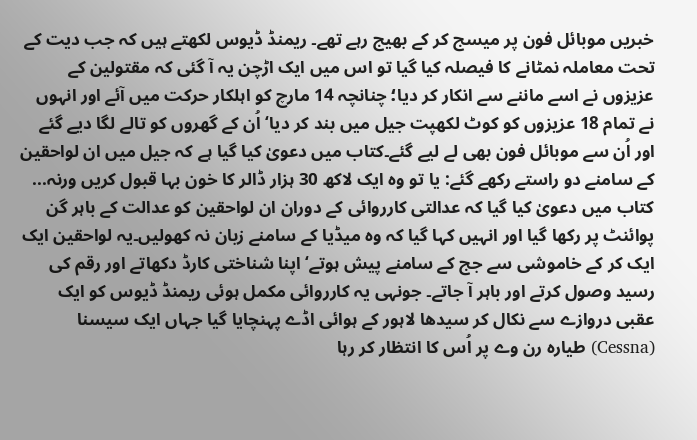خبریں موبائل فون پر میسج کر کے بھیج رہے تھے۔ ریمنڈ ڈیوس لکھتے ہیں کہ جب دیت کے تحت معاملہ نمٹانے کا فیصلہ کیا گیا تو اس میں ایک اڑچن یہ آ گئی کہ مقتولین کے عزیزوں نے اسے ماننے سے انکار کر دیا؛ چنانچہ 14 مارچ کو اہلکار حرکت میں آئے اور انہوں نے تمام 18 عزیزوں کو کوٹ لکھپت جیل میں بند کر دیا‘ اُن کے گھروں کو تالے لگا دیے گئے اور اُن سے موبائل فون بھی لے لیے گئے۔کتاب میں دعویٰ کیا گیا ہے کہ جیل میں ان لواحقین کے سامنے دو راستے رکھے گئے: یا تو وہ ایک لاکھ 30 ہزار ڈالر کا خون بہا قبول کریں ورنہ... کتاب میں دعویٰ کیا گیا کہ عدالتی کارروائی کے دوران ان لواحقین کو عدالت کے باہر گن پوائنٹ پر رکھا گیا اور انہیں کہا گیا کہ وہ میڈیا کے سامنے زبان نہ کھولیں۔یہ لواحقین ایک ایک کر کے خاموشی سے جج کے سامنے پیش ہوتے‘ اپنا شناختی کارڈ دکھاتے اور رقم کی رسید وصول کرتے اور باہر آ جاتے۔ جونہی یہ کارروائی مکمل ہوئی ریمنڈ ڈیوس کو ایک عقبی دروازے سے نکال کر سیدھا لاہور کے ہوائی اڈے پہنچایا گیا جہاں ایک سیسنا (Cessna) طیارہ رن وے پر اُس کا انتظار کر رہا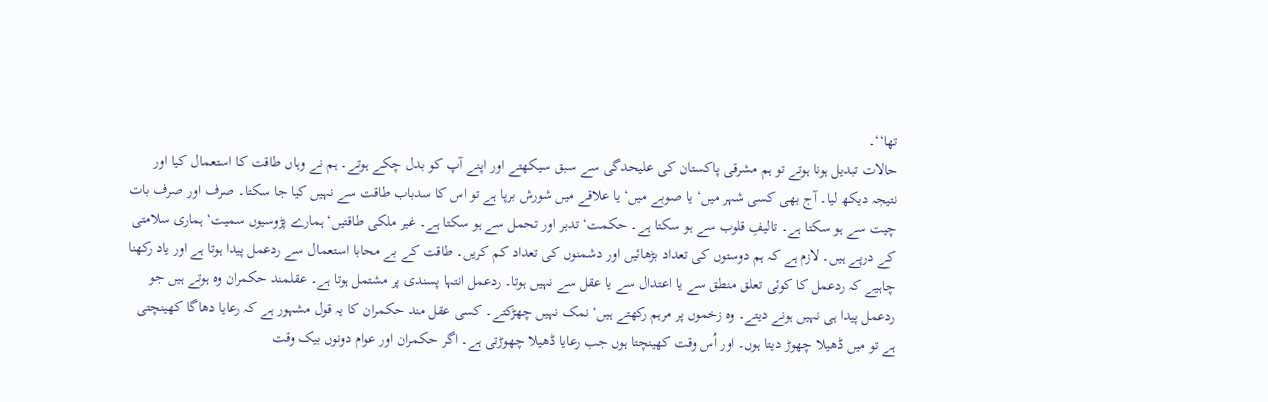تھا‘‘۔
حالات تبدیل ہونا ہوتے تو ہم مشرقی پاکستان کی علیحدگی سے سبق سیکھتے اور اپنے آپ کو بدل چکے ہوتے۔ ہم نے وہاں طاقت کا استعمال کیا اور نتیجہ دیکھ لیا۔ آج بھی کسی شہر میں‘ یا صوبے میں‘ یا علاقے میں شورش برپا ہے تو اس کا سدباب طاقت سے نہیں کیا جا سکتا۔ صرف اور صرف بات چیت سے ہو سکتا ہے۔ تالیفِ قلوب سے ہو سکتا ہے۔ حکمت‘ تدبر اور تحمل سے ہو سکتا ہے۔ غیر ملکی طاقتیں‘ ہمارے پڑوسیوں سمیت‘ ہماری سلامتی کے درپے ہیں۔ لازم ہے کہ ہم دوستوں کی تعداد بڑھائیں اور دشمنوں کی تعداد کم کریں۔ طاقت کے بے محابا استعمال سے ردعمل پیدا ہوتا ہے اور یاد رکھنا چاہیے کہ ردعمل کا کوئی تعلق منطق سے یا اعتدال سے یا عقل سے نہیں ہوتا۔ ردعمل انتہا پسندی پر مشتمل ہوتا ہے۔ عقلمند حکمران وہ ہوتے ہیں جو ردعمل پیدا ہی نہیں ہونے دیتے۔ وہ زخموں پر مرہم رکھتے ہیں‘ نمک نہیں چھڑکتے۔ کسی عقل مند حکمران کا یہ قول مشہور ہے کہ رعایا دھاگا کھینچتی ہے تو میں ڈھیلا چھوڑ دیتا ہوں۔ اور اُس وقت کھینچتا ہوں جب رعایا ڈھیلا چھوڑتی ہے۔ اگر حکمران اور عوام دونوں بیک وقت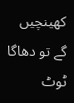کھینچیں گے تو دھاگا ٹوٹ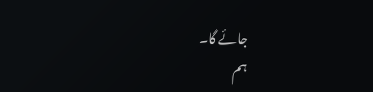جائے گا۔
ہم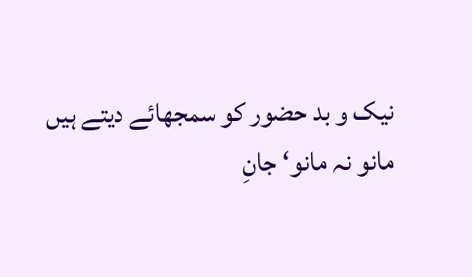نیک و بد حضور کو سمجھائے دیتے ہیں
مانو نہ مانو‘ جانِ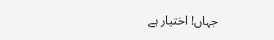جہاں! اختیار ہے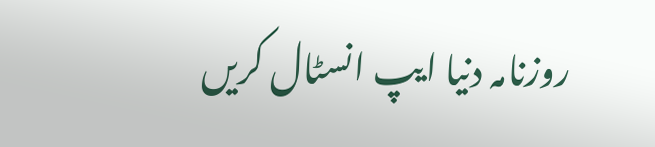روزنامہ دنیا ایپ انسٹال کریں